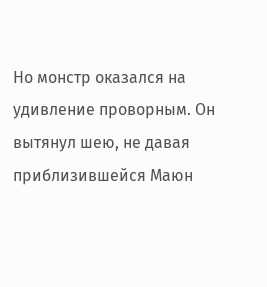Но монстр оказался на удивление проворным. Он вытянул шею, не давая приблизившейся Маюн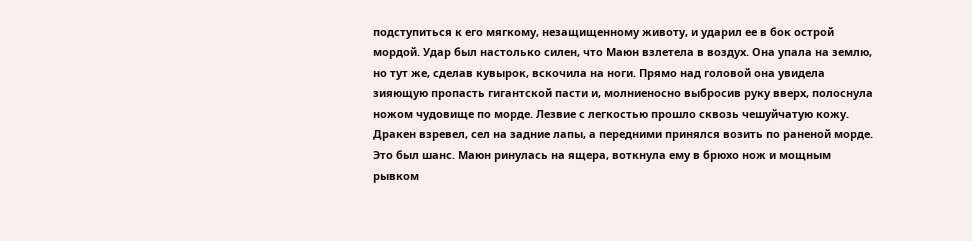подступиться к его мягкому, незащищенному животу, и ударил ее в бок острой мордой. Удар был настолько силен, что Маюн взлетела в воздух. Она упала на землю, но тут же, сделав кувырок, вскочила на ноги. Прямо над головой она увидела зияющую пропасть гигантской пасти и, молниеносно выбросив руку вверх, полоснула ножом чудовище по морде. Лезвие с легкостью прошло сквозь чешуйчатую кожу. Дракен взревел, сел на задние лапы, а передними принялся возить по раненой морде.
Это был шанс. Маюн ринулась на ящера, воткнула ему в брюхо нож и мощным рывком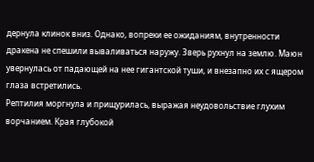дернула клинок вниз. Однако, вопреки ее ожиданиям, внутренности дракена не спешили вываливаться наружу. Зверь рухнул на землю. Маюн увернулась от падающей на нее гигантской туши, и внезапно их с ящером глаза встретились.
Рептилия моргнула и прищурилась, выражая неудовольствие глухим ворчанием. Края глубокой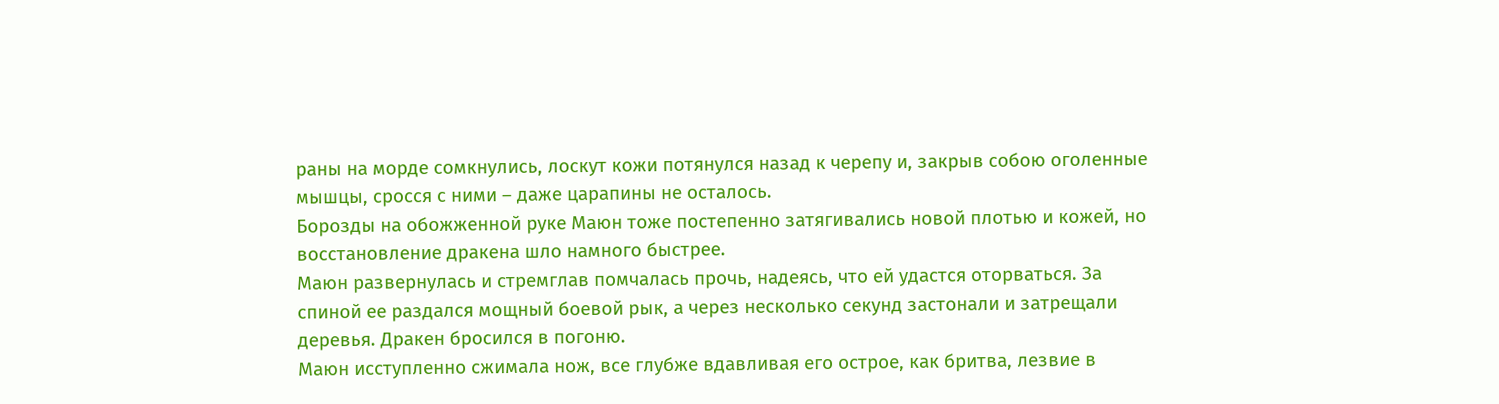раны на морде сомкнулись, лоскут кожи потянулся назад к черепу и, закрыв собою оголенные мышцы, сросся с ними – даже царапины не осталось.
Борозды на обожженной руке Маюн тоже постепенно затягивались новой плотью и кожей, но восстановление дракена шло намного быстрее.
Маюн развернулась и стремглав помчалась прочь, надеясь, что ей удастся оторваться. За спиной ее раздался мощный боевой рык, а через несколько секунд застонали и затрещали деревья. Дракен бросился в погоню.
Маюн исступленно сжимала нож, все глубже вдавливая его острое, как бритва, лезвие в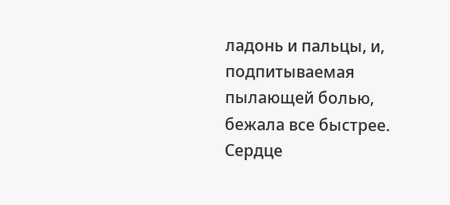ладонь и пальцы, и, подпитываемая пылающей болью, бежала все быстрее. Сердце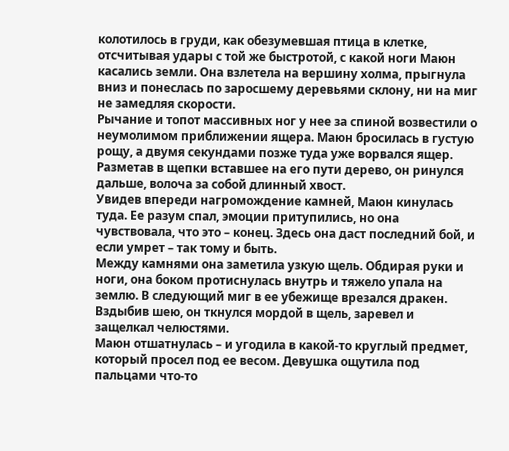колотилось в груди, как обезумевшая птица в клетке, отсчитывая удары с той же быстротой, с какой ноги Маюн касались земли. Она взлетела на вершину холма, прыгнула вниз и понеслась по заросшему деревьями склону, ни на миг не замедляя скорости.
Рычание и топот массивных ног у нее за спиной возвестили о неумолимом приближении ящера. Маюн бросилась в густую рощу, а двумя секундами позже туда уже ворвался ящер. Разметав в щепки вставшее на его пути дерево, он ринулся дальше, волоча за собой длинный хвост.
Увидев впереди нагромождение камней, Маюн кинулась туда. Ее разум спал, эмоции притупились, но она чувствовала, что это – конец. Здесь она даст последний бой, и если умрет – так тому и быть.
Между камнями она заметила узкую щель. Обдирая руки и ноги, она боком протиснулась внутрь и тяжело упала на землю. В следующий миг в ее убежище врезался дракен. Вздыбив шею, он ткнулся мордой в щель, заревел и защелкал челюстями.
Маюн отшатнулась – и угодила в какой-то круглый предмет, который просел под ее весом. Девушка ощутила под пальцами что-то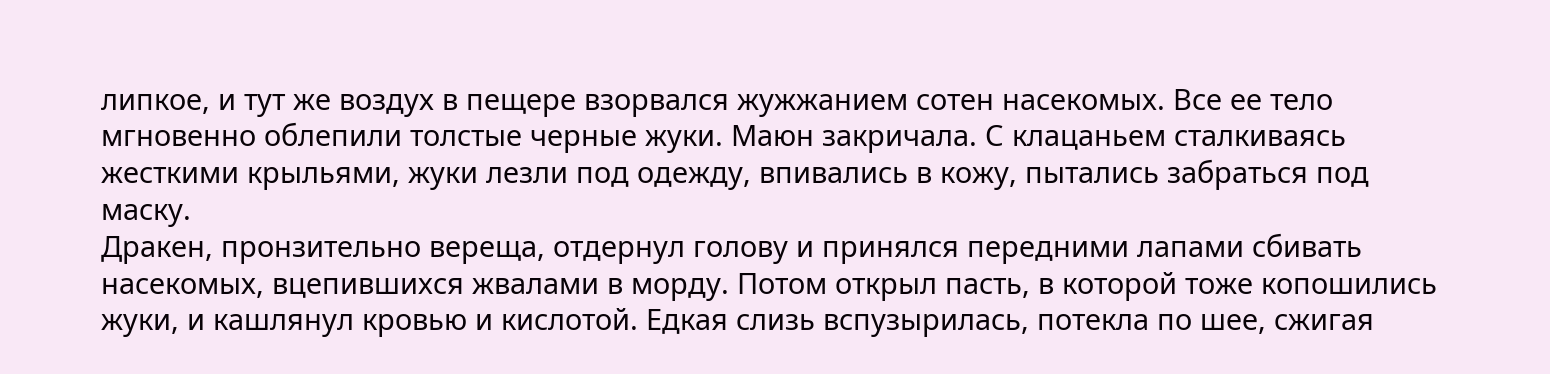липкое, и тут же воздух в пещере взорвался жужжанием сотен насекомых. Все ее тело мгновенно облепили толстые черные жуки. Маюн закричала. С клацаньем сталкиваясь жесткими крыльями, жуки лезли под одежду, впивались в кожу, пытались забраться под маску.
Дракен, пронзительно вереща, отдернул голову и принялся передними лапами сбивать насекомых, вцепившихся жвалами в морду. Потом открыл пасть, в которой тоже копошились жуки, и кашлянул кровью и кислотой. Едкая слизь вспузырилась, потекла по шее, сжигая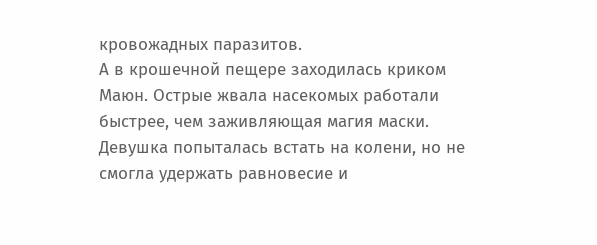кровожадных паразитов.
А в крошечной пещере заходилась криком Маюн. Острые жвала насекомых работали быстрее, чем заживляющая магия маски. Девушка попыталась встать на колени, но не смогла удержать равновесие и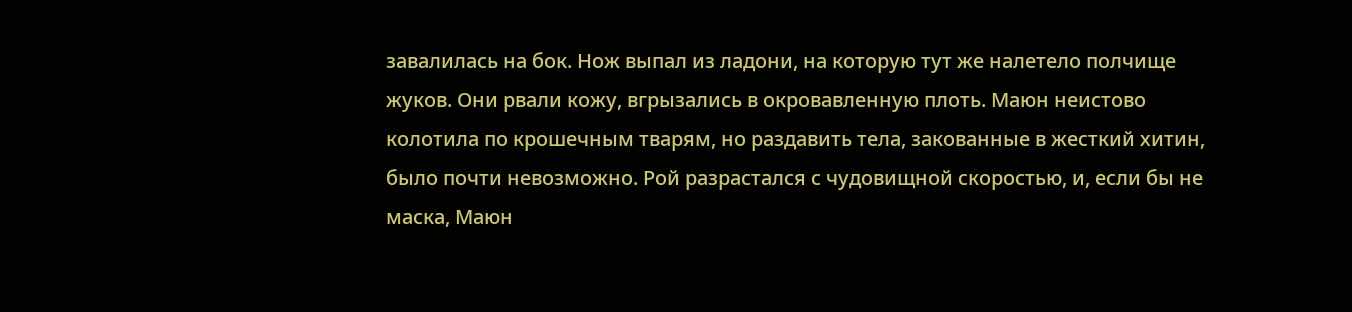завалилась на бок. Нож выпал из ладони, на которую тут же налетело полчище жуков. Они рвали кожу, вгрызались в окровавленную плоть. Маюн неистово колотила по крошечным тварям, но раздавить тела, закованные в жесткий хитин, было почти невозможно. Рой разрастался с чудовищной скоростью, и, если бы не маска, Маюн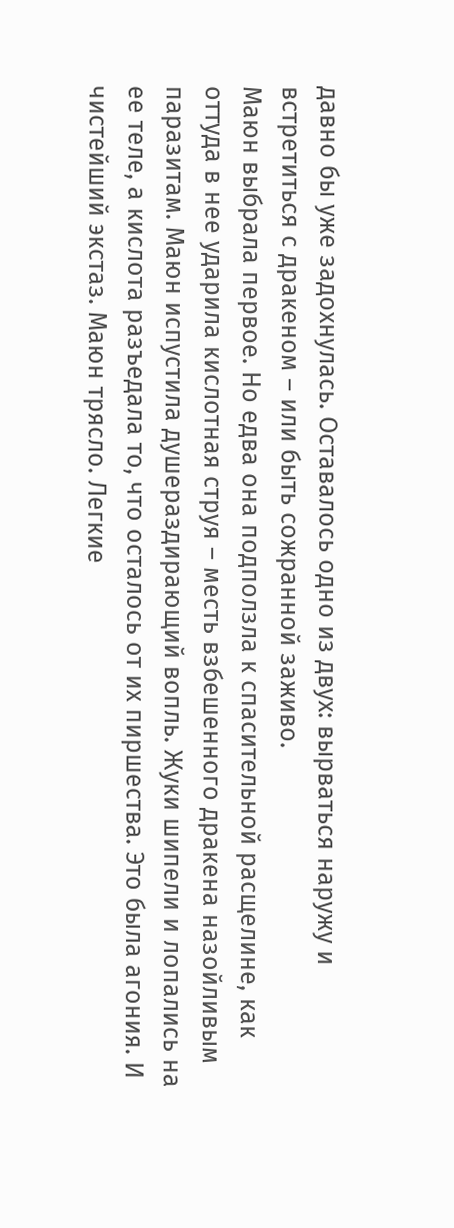давно бы уже задохнулась. Оставалось одно из двух: вырваться наружу и встретиться с дракеном – или быть сожранной заживо.
Маюн выбрала первое. Но едва она подползла к спасительной расщелине, как оттуда в нее ударила кислотная струя – месть взбешенного дракена назойливым паразитам. Маюн испустила душераздирающий вопль. Жуки шипели и лопались на ее теле, а кислота разъедала то, что осталось от их пиршества. Это была агония. И чистейший экстаз. Маюн трясло. Легкие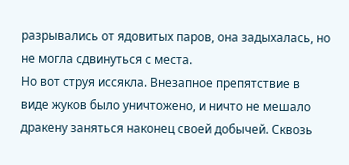разрывались от ядовитых паров, она задыхалась, но не могла сдвинуться с места.
Но вот струя иссякла. Внезапное препятствие в виде жуков было уничтожено, и ничто не мешало дракену заняться наконец своей добычей. Сквозь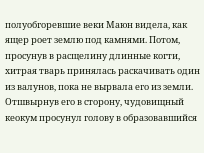полуобгоревшие веки Маюн видела, как ящер роет землю под камнями. Потом, просунув в расщелину длинные когти, хитрая тварь принялась раскачивать один из валунов, пока не вырвала его из земли. Отшвырнув его в сторону, чудовищный кеокум просунул голову в образовавшийся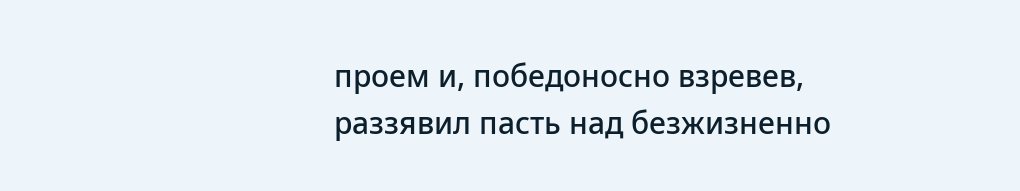проем и, победоносно взревев, раззявил пасть над безжизненно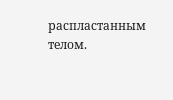распластанным телом.